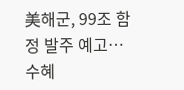美해군, 99조 함정 발주 예고… 수혜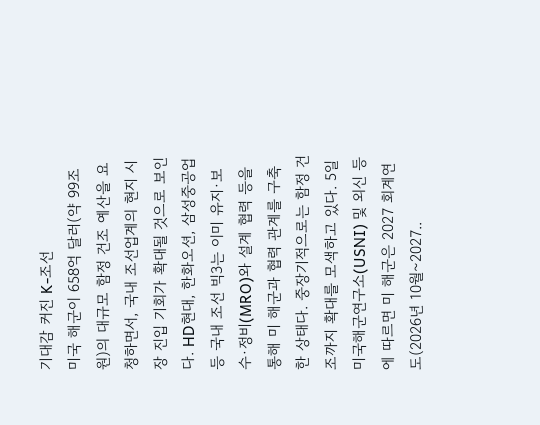기대감 커진 K-조선
미국 해군이 658억 달러(약 99조원)의 대규모 함정 건조 예산을 요청하면서, 국내 조선업계의 현지 시장 진입 기회가 확대될 것으로 보인다. HD현대, 한화오션, 삼성중공업 등 국내 조선 빅3는 이미 유지·보수·정비(MRO)와 설계 협력 등을 통해 미 해군과 협력 관계를 구축한 상태다. 중장기적으로는 함정 건조까지 확대를 모색하고 있다. 5일 미국해군연구소(USNI) 및 외신 등에 따르면 미 해군은 2027 회계연도(2026년 10월~2027..